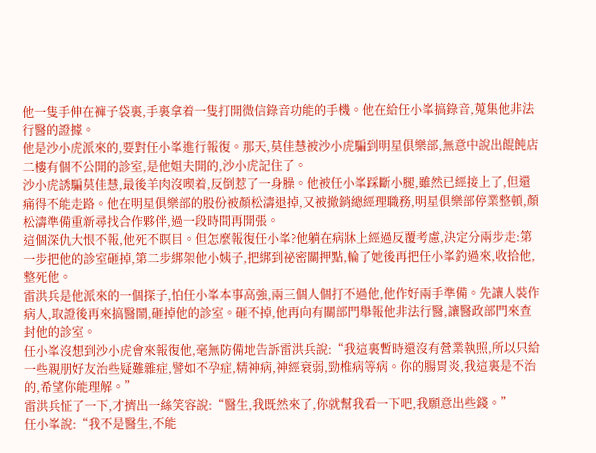他一隻手伸在褲子袋裏,手裏拿着一隻打開微信錄音功能的手機。他在給任小峯搞錄音,蒐集他非法行醫的證據。
他是沙小虎派來的,要對任小峯進行報復。那天,莫佳慧被沙小虎騙到明星俱樂部,無意中說出餛飩店二樓有個不公開的診室,是他姐夫開的,沙小虎記住了。
沙小虎誘騙莫佳慧,最後羊肉沒喫着,反倒惹了一身臊。他被任小峯踩斷小腿,雖然已經接上了,但還痛得不能走路。他在明星俱樂部的股份被顏松濤退掉,又被撤銷總經理職務,明星俱樂部停業整頓,顏松濤準備重新尋找合作夥伴,過一段時間再開張。
這個深仇大恨不報,他死不瞑目。但怎麼報復任小峯?他躺在病牀上經過反覆考慮,決定分兩步走:第一步把他的診室砸掉,第二步綁架他小姨子,把綁到祕密關押點,輪了她後再把任小峯釣過來,收拾他,整死他。
雷洪兵是他派來的一個探子,怕任小峯本事高強,兩三個人個打不過他,他作好兩手準備。先讓人裝作病人,取證後再來搞醫鬧,砸掉他的診室。砸不掉,他再向有關部門舉報他非法行醫,讓醫政部門來查封他的診室。
任小峯沒想到沙小虎會來報復他,毫無防備地告訴雷洪兵說:“我這裏暫時還沒有營業執照,所以只給一些親朋好友治些疑難雜症,譬如不孕症,精神病,神經衰弱,勁椎病等病。你的腸胃炎,我這裏是不治的,希望你能理解。”
雷洪兵怔了一下,才擠出一絲笑容說:“醫生,我既然來了,你就幫我看一下吧,我願意出些錢。”
任小峯說:“我不是醫生,不能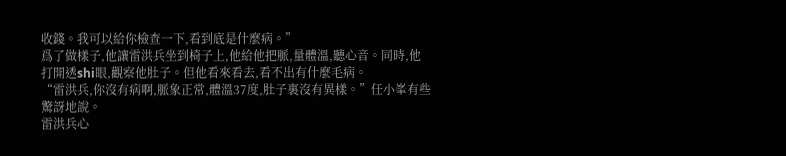收錢。我可以給你檢查一下,看到底是什麼病。”
爲了做樣子,他讓雷洪兵坐到椅子上,他給他把脈,量體溫,聽心音。同時,他打開透shi眼,觀察他肚子。但他看來看去,看不出有什麼毛病。
“雷洪兵,你沒有病啊,脈象正常,體溫37度,肚子裏沒有異樣。”任小峯有些
驚訝地說。
雷洪兵心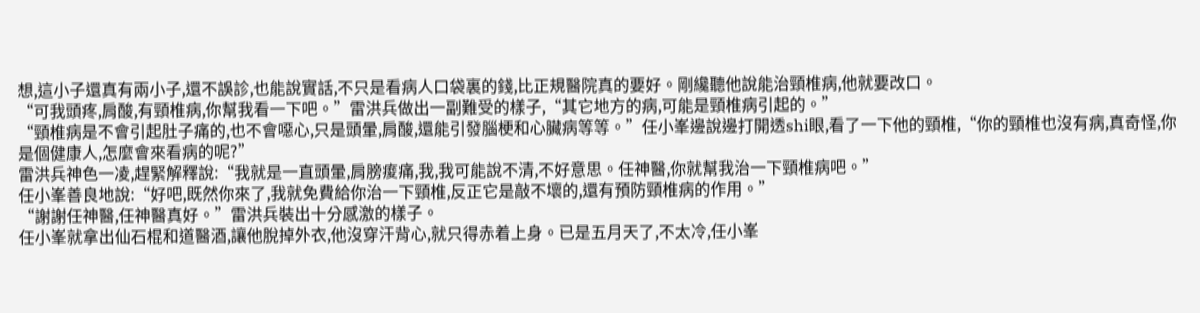想,這小子還真有兩小子,還不誤診,也能說實話,不只是看病人口袋裏的錢,比正規醫院真的要好。剛纔聽他說能治頸椎病,他就要改口。
“可我頭疼,肩酸,有頸椎病,你幫我看一下吧。”雷洪兵做出一副難受的樣子,“其它地方的病,可能是頸椎病引起的。”
“頸椎病是不會引起肚子痛的,也不會噁心,只是頭暈,肩酸,還能引發腦梗和心臟病等等。”任小峯邊說邊打開透shi眼,看了一下他的頸椎,“你的頸椎也沒有病,真奇怪,你是個健康人,怎麼會來看病的呢?”
雷洪兵神色一凌,趕緊解釋說:“我就是一直頭暈,肩膀痠痛,我,我可能說不清,不好意思。任神醫,你就幫我治一下頸椎病吧。”
任小峯善良地說:“好吧,既然你來了,我就免費給你治一下頸椎,反正它是敲不壞的,還有預防頸椎病的作用。”
“謝謝任神醫,任神醫真好。”雷洪兵裝出十分感激的樣子。
任小峯就拿出仙石棍和道醫酒,讓他脫掉外衣,他沒穿汗背心,就只得赤着上身。已是五月天了,不太冷,任小峯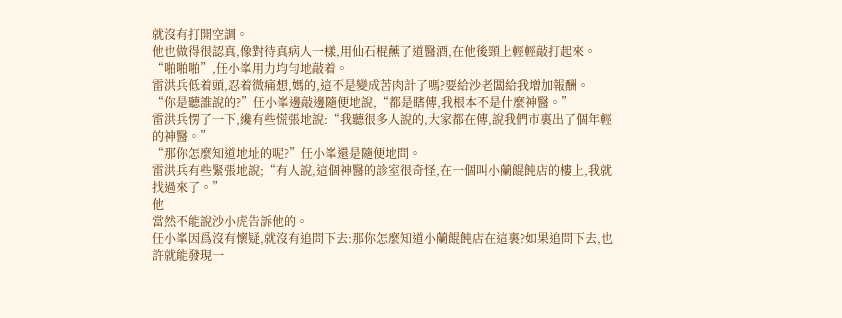就沒有打開空調。
他也做得很認真,像對待真病人一樣,用仙石棍蘸了道醫酒,在他後頸上輕輕敲打起來。
“啪啪啪”,任小峯用力均勻地敲着。
雷洪兵低着頭,忍着微痛想,媽的,這不是變成苦肉計了嗎?要給沙老闆給我增加報酬。
“你是聽誰說的?”任小峯邊敲邊隨便地說,“都是瞎傳,我根本不是什麼神醫。”
雷洪兵愣了一下,纔有些慌張地說:“我聽很多人說的,大家都在傳,說我們市裏出了個年輕的神醫。”
“那你怎麼知道地址的呢?”任小峯還是隨便地問。
雷洪兵有些緊張地說;“有人說,這個神醫的診室很奇怪,在一個叫小蘭餛飩店的樓上,我就找過來了。”
他
當然不能說沙小虎告訴他的。
任小峯因爲沒有懷疑,就沒有追問下去:那你怎麼知道小蘭餛飩店在這裏?如果追問下去,也許就能發現一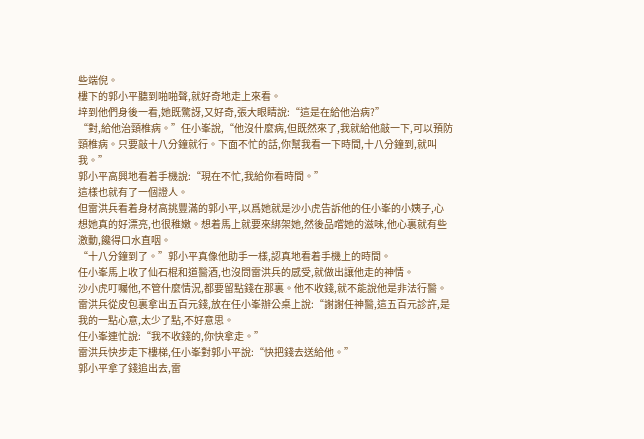些端倪。
樓下的郭小平聽到啪啪聲,就好奇地走上來看。
垶到他們身後一看,她既驚訝,又好奇,張大眼睛說:“這是在給他治病?”
“對,給他治頸椎病。”任小峯說,“他沒什麼病,但既然來了,我就給他敲一下,可以預防頸椎病。只要敲十八分鐘就行。下面不忙的話,你幫我看一下時間,十八分鐘到,就叫我。”
郭小平高興地看着手機說:“現在不忙,我給你看時間。”
這樣也就有了一個證人。
但雷洪兵看着身材高挑豐滿的郭小平,以爲她就是沙小虎告訴他的任小峯的小姨子,心想她真的好漂亮,也很稚嫩。想着馬上就要來綁架她,然後品嚐她的滋味,他心裏就有些激動,饞得口水直咽。
“十八分鐘到了。”郭小平真像他助手一樣,認真地看着手機上的時間。
任小峯馬上收了仙石棍和道醫酒,也沒問雷洪兵的感受,就做出讓他走的神情。
沙小虎叮囑他,不管什麼情況,都要留點錢在那裏。他不收錢,就不能說他是非法行醫。雷洪兵從皮包裏拿出五百元錢,放在任小峯辦公桌上說:“謝謝任神醫,這五百元診許,是我的一點心意,太少了點,不好意思。
任小峯連忙說:“我不收錢的,你快拿走。”
雷洪兵快步走下樓梯,任小峯對郭小平說:“快把錢去送給他。”
郭小平拿了錢追出去,雷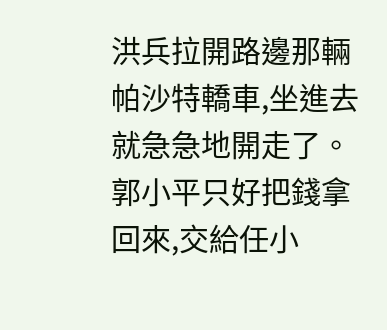洪兵拉開路邊那輛帕沙特轎車,坐進去就急急地開走了。
郭小平只好把錢拿回來,交給任小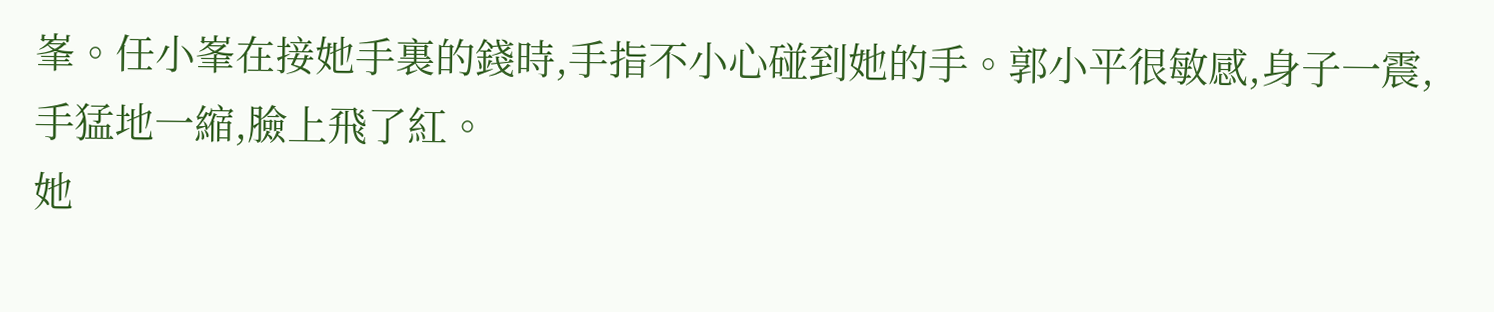峯。任小峯在接她手裏的錢時,手指不小心碰到她的手。郭小平很敏感,身子一震,手猛地一縮,臉上飛了紅。
她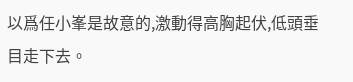以爲任小峯是故意的,激動得高胸起伏,低頭垂目走下去。